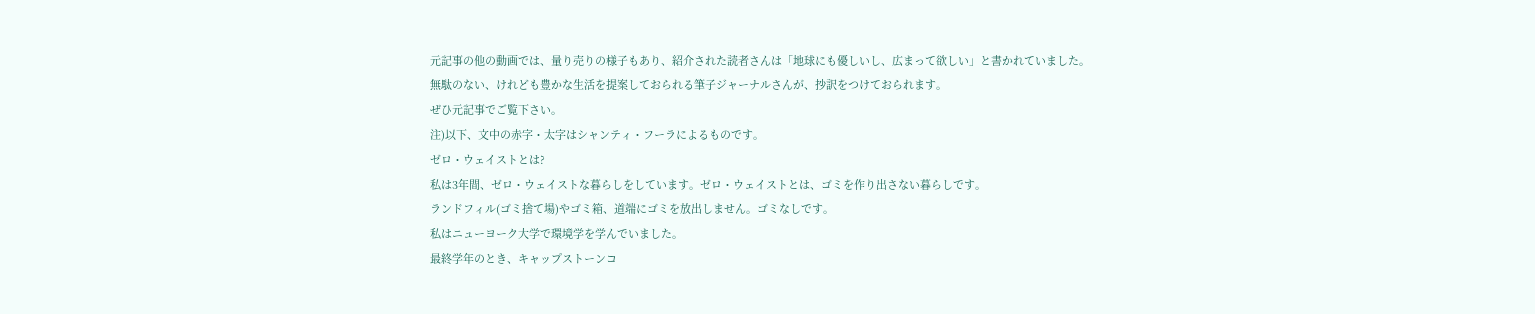元記事の他の動画では、量り売りの様子もあり、紹介された読者さんは「地球にも優しいし、広まって欲しい」と書かれていました。
無駄のない、けれども豊かな生活を提案しておられる筆子ジャーナルさんが、抄訳をつけておられます。
ぜひ元記事でご覧下さい。
注)以下、文中の赤字・太字はシャンティ・フーラによるものです。
ゼロ・ウェイストとは?
私は3年間、ゼロ・ウェイストな暮らしをしています。ゼロ・ウェイストとは、ゴミを作り出さない暮らしです。
ランドフィル(ゴミ捨て場)やゴミ箱、道端にゴミを放出しません。ゴミなしです。
私はニューヨーク大学で環境学を学んでいました。
最終学年のとき、キャップストーンコ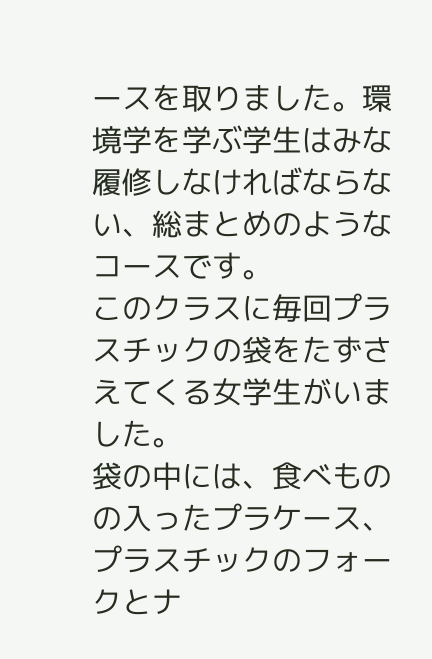ースを取りました。環境学を学ぶ学生はみな履修しなければならない、総まとめのようなコースです。
このクラスに毎回プラスチックの袋をたずさえてくる女学生がいました。
袋の中には、食べものの入ったプラケース、プラスチックのフォークとナ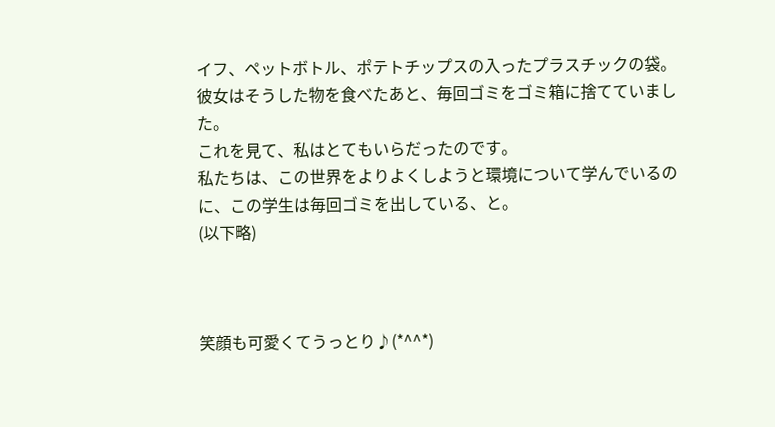イフ、ペットボトル、ポテトチップスの入ったプラスチックの袋。
彼女はそうした物を食べたあと、毎回ゴミをゴミ箱に捨てていました。
これを見て、私はとてもいらだったのです。
私たちは、この世界をよりよくしようと環境について学んでいるのに、この学生は毎回ゴミを出している、と。
(以下略)



笑顔も可愛くてうっとり♪(*^^*)